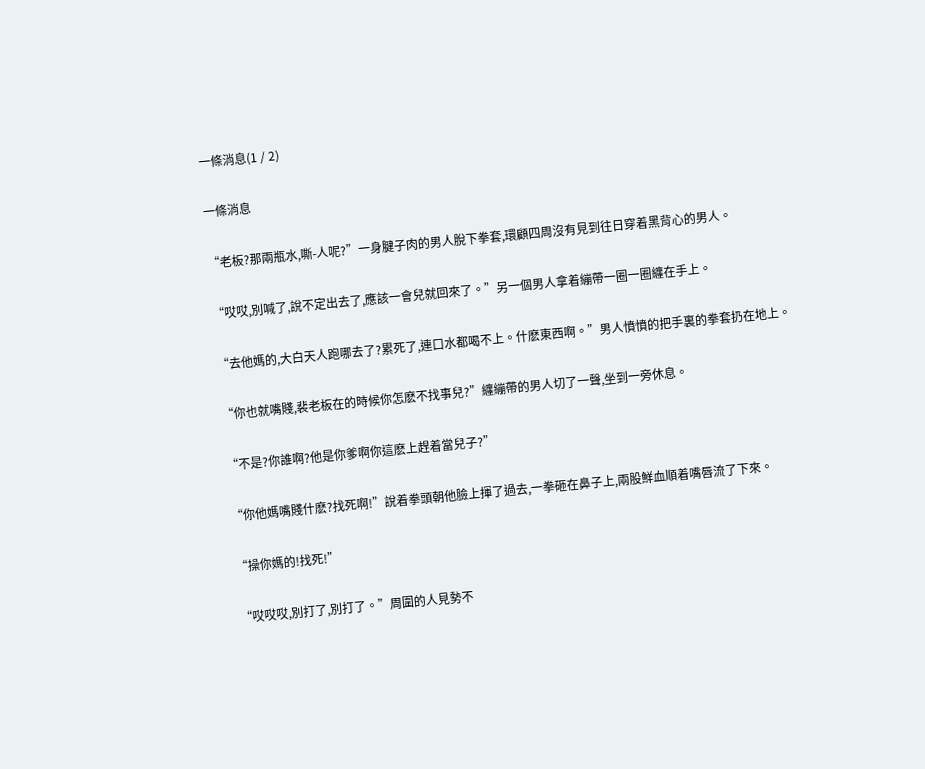一條消息(1 / 2)

一條消息

“老板?那兩瓶水,嘶-人呢?”一身腱子肉的男人脫下拳套,環顧四周沒有見到往日穿着黑背心的男人。

“哎哎,別喊了,說不定出去了,應該一會兒就回來了。”另一個男人拿着繃帶一圈一圈纏在手上。

“去他媽的,大白天人跑哪去了?累死了,連口水都喝不上。什麽東西啊。”男人憤憤的把手裏的拳套扔在地上。

“你也就嘴賤,裴老板在的時候你怎麽不找事兒?”纏繃帶的男人切了一聲,坐到一旁休息。

“不是?你誰啊?他是你爹啊你這麽上趕着當兒子?”

“你他媽嘴賤什麽?找死啊!”說着拳頭朝他臉上揮了過去,一拳砸在鼻子上,兩股鮮血順着嘴唇流了下來。

“操你媽的!找死!”

“哎哎哎,別打了,別打了。”周圍的人見勢不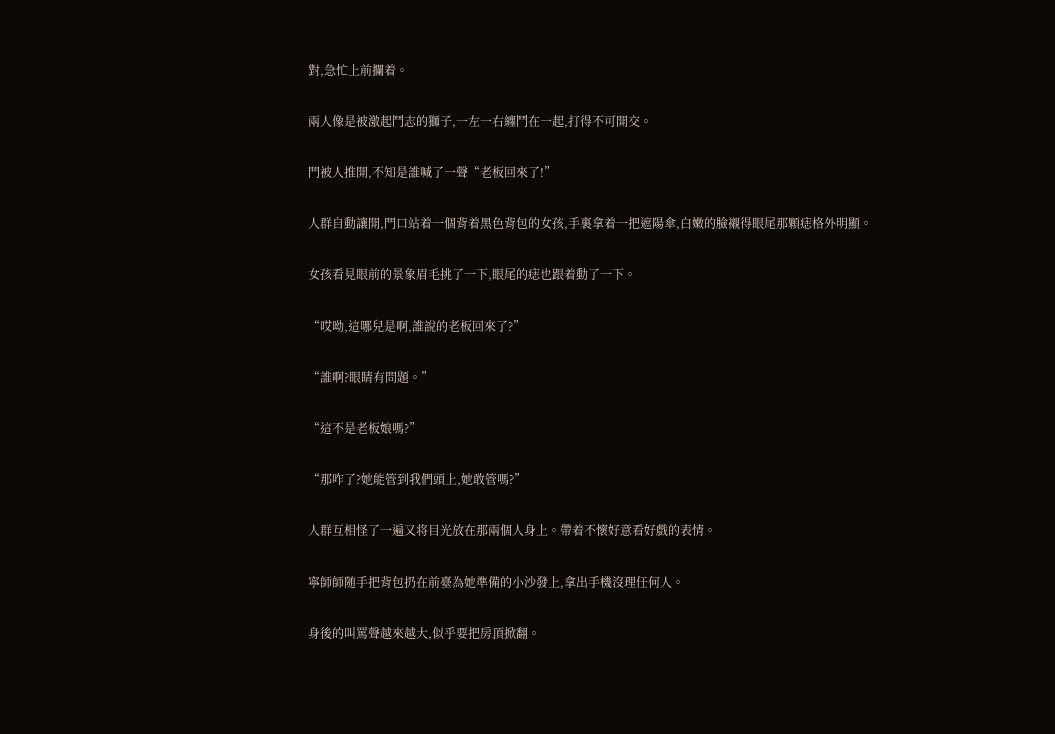對,急忙上前攔着。

兩人像是被激起鬥志的獅子,一左一右纏鬥在一起,打得不可開交。

門被人推開,不知是誰喊了一聲“老板回來了!”

人群自動讓開,門口站着一個背着黑色背包的女孩,手裏拿着一把遮陽傘,白嫩的臉襯得眼尾那顆痣格外明顯。

女孩看見眼前的景象眉毛挑了一下,眼尾的痣也跟着動了一下。

“哎呦,這哪兒是啊,誰說的老板回來了?”

“誰啊?眼睛有問題。”

“這不是老板娘嗎?”

“那咋了?她能管到我們頭上,她敢管嗎?”

人群互相怪了一遍又将目光放在那兩個人身上。帶着不懷好意看好戲的表情。

寧師師随手把背包扔在前臺為她準備的小沙發上,拿出手機沒理任何人。

身後的叫罵聲越來越大,似乎要把房頂掀翻。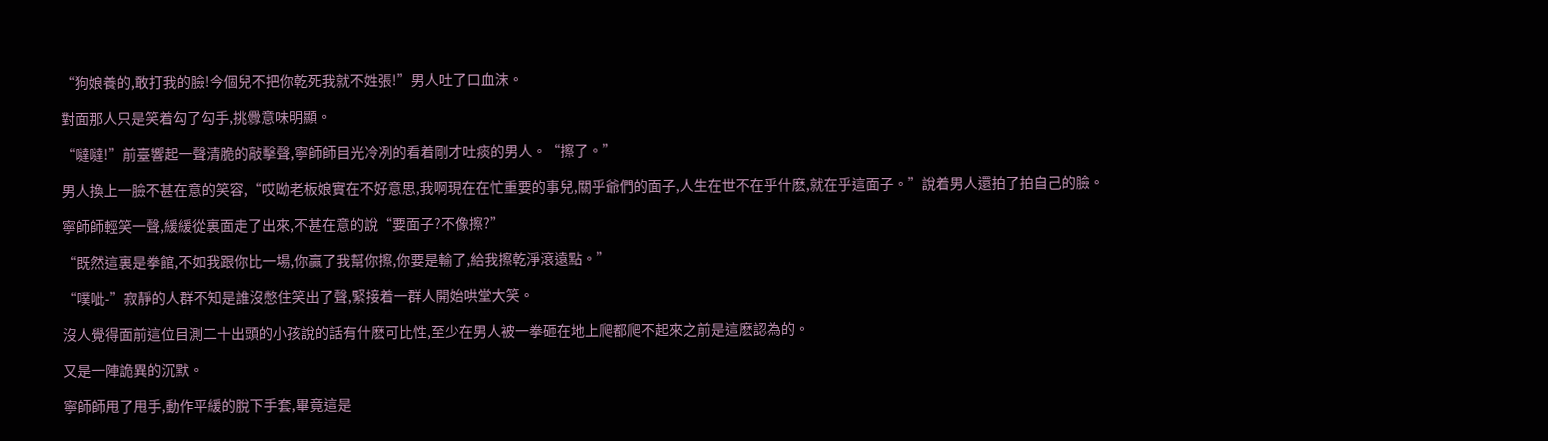“狗娘養的,敢打我的臉!今個兒不把你乾死我就不姓張!”男人吐了口血沫。

對面那人只是笑着勾了勾手,挑釁意味明顯。

“噠噠!”前臺響起一聲清脆的敲擊聲,寧師師目光冷冽的看着剛才吐痰的男人。“擦了。”

男人換上一臉不甚在意的笑容,“哎呦老板娘實在不好意思,我啊現在在忙重要的事兒,關乎爺們的面子,人生在世不在乎什麽,就在乎這面子。”說着男人還拍了拍自己的臉。

寧師師輕笑一聲,緩緩從裏面走了出來,不甚在意的說“要面子?不像擦?”

“既然這裏是拳館,不如我跟你比一場,你贏了我幫你擦,你要是輸了,給我擦乾淨滾遠點。”

“噗呲-”寂靜的人群不知是誰沒憋住笑出了聲,緊接着一群人開始哄堂大笑。

沒人覺得面前這位目測二十出頭的小孩說的話有什麽可比性,至少在男人被一拳砸在地上爬都爬不起來之前是這麽認為的。

又是一陣詭異的沉默。

寧師師甩了甩手,動作平緩的脫下手套,畢竟這是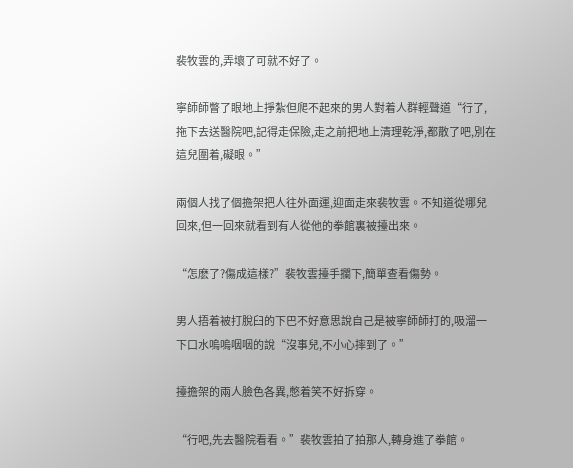裴牧雲的,弄壞了可就不好了。

寧師師瞥了眼地上掙紮但爬不起來的男人對着人群輕聲道“行了,拖下去送醫院吧,記得走保險,走之前把地上清理乾淨,都散了吧,別在這兒圍着,礙眼。”

兩個人找了個擔架把人往外面運,迎面走來裴牧雲。不知道從哪兒回來,但一回來就看到有人從他的拳館裏被擡出來。

“怎麽了?傷成這樣?”裴牧雲擡手攔下,簡單查看傷勢。

男人捂着被打脫臼的下巴不好意思說自己是被寧師師打的,吸溜一下口水嗚嗚咽咽的說“沒事兒,不小心摔到了。”

擡擔架的兩人臉色各異,憋着笑不好拆穿。

“行吧,先去醫院看看。”裴牧雲拍了拍那人,轉身進了拳館。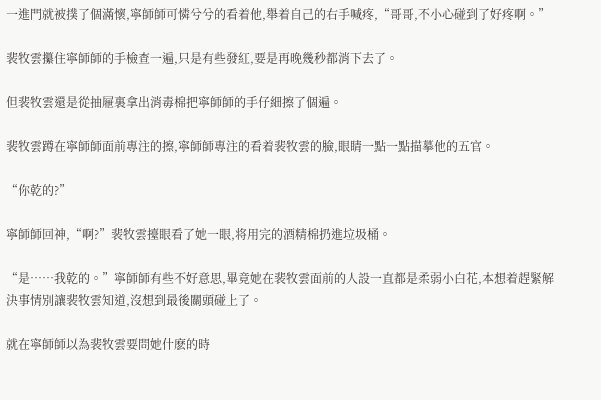一進門就被撲了個滿懷,寧師師可憐兮兮的看着他,舉着自己的右手喊疼,“哥哥,不小心碰到了好疼啊。”

裴牧雲攥住寧師師的手檢查一遍,只是有些發紅,要是再晚幾秒都消下去了。

但裴牧雲還是從抽屜裏拿出消毒棉把寧師師的手仔細擦了個遍。

裴牧雲蹲在寧師師面前專注的擦,寧師師專注的看着裴牧雲的臉,眼睛一點一點描摹他的五官。

“你乾的?”

寧師師回神,“啊?”裴牧雲擡眼看了她一眼,将用完的酒精棉扔進垃圾桶。

“是……我乾的。”寧師師有些不好意思,畢竟她在裴牧雲面前的人設一直都是柔弱小白花,本想着趕緊解決事情別讓裴牧雲知道,沒想到最後關頭碰上了。

就在寧師師以為裴牧雲要問她什麽的時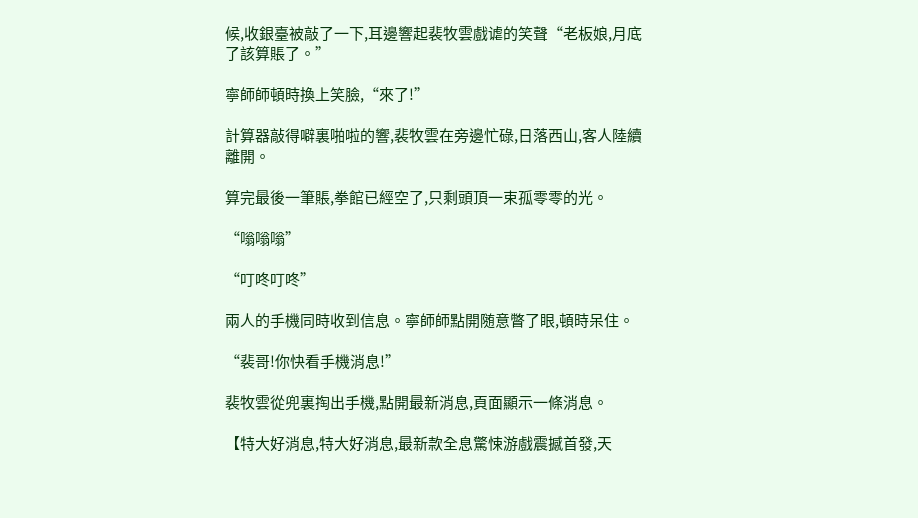候,收銀臺被敲了一下,耳邊響起裴牧雲戲谑的笑聲“老板娘,月底了該算賬了。”

寧師師頓時換上笑臉,“來了!”

計算器敲得噼裏啪啦的響,裴牧雲在旁邊忙碌,日落西山,客人陸續離開。

算完最後一筆賬,拳館已經空了,只剩頭頂一束孤零零的光。

“嗡嗡嗡”

“叮咚叮咚”

兩人的手機同時收到信息。寧師師點開随意瞥了眼,頓時呆住。

“裴哥!你快看手機消息!”

裴牧雲從兜裏掏出手機,點開最新消息,頁面顯示一條消息。

【特大好消息,特大好消息,最新款全息驚悚游戲震撼首發,天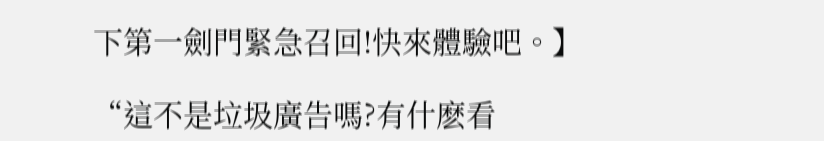下第一劍門緊急召回!快來體驗吧。】

“這不是垃圾廣告嗎?有什麽看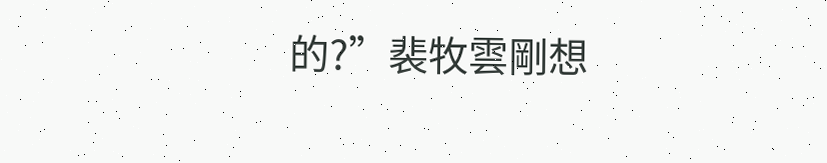的?”裴牧雲剛想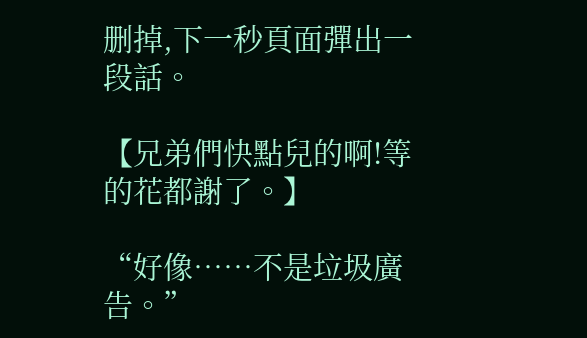删掉,下一秒頁面彈出一段話。

【兄弟們快點兒的啊!等的花都謝了。】

“好像……不是垃圾廣告。”